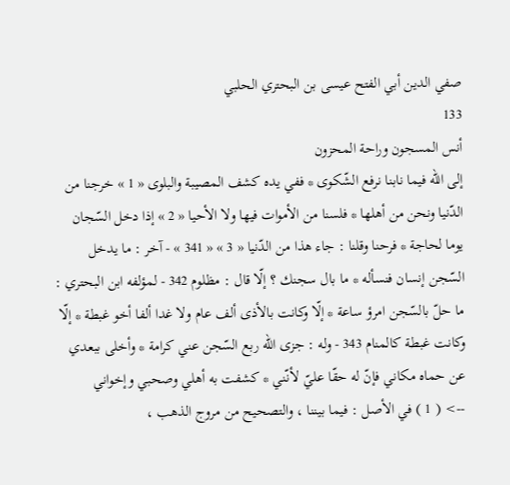صفي الدين أبي الفتح عيسى بن البحتري الحلبي
133
أنس المسجون وراحة المحزون
إلى اللّه فيما نابنا نرفع الشّكوى * ففي يده كشف المصيبة والبلوى « 1 » خرجنا من الدّنيا ونحن من أهلها * فلسنا من الأموات فيها ولا الأحيا « 2 » إذا دخل السّجان يوما لحاجة * فرحنا وقلنا : جاء هذا من الدّنيا « 3 » « 341 » - آخر : ما يدخل السّجن إنسان فنسأله * ما بال سجنك ؟ إلّا قال : مظلوم 342 - لمؤلفه ابن البحتري : ما حلّ بالسّجن امرؤ ساعة * إلّا وكانت بالأذى ألف عام ولا غدا ألفا أخو غبطة * إلّا وكانت غبطة كالمنام 343 - وله : جزى اللّه ربع السّجن عني كرامة * وأخلى ببعدي عن حماه مكاني فإنّ له حقّا عليّ لأنّني * كشفت به أهلي وصحبي وإخواني
--> ( 1 ) في الأصل : فيما بيننا ، والتصحيح من مروج الذهب ،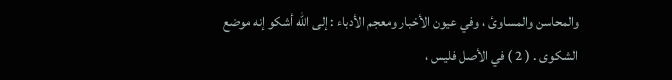والمحاسن والمساوئ ، وفي عيون الأخبار ومعجم الأدباء : إلى اللّه أشكو إنه موضع الشكوى . ( 2 ) في الأصل فليس ،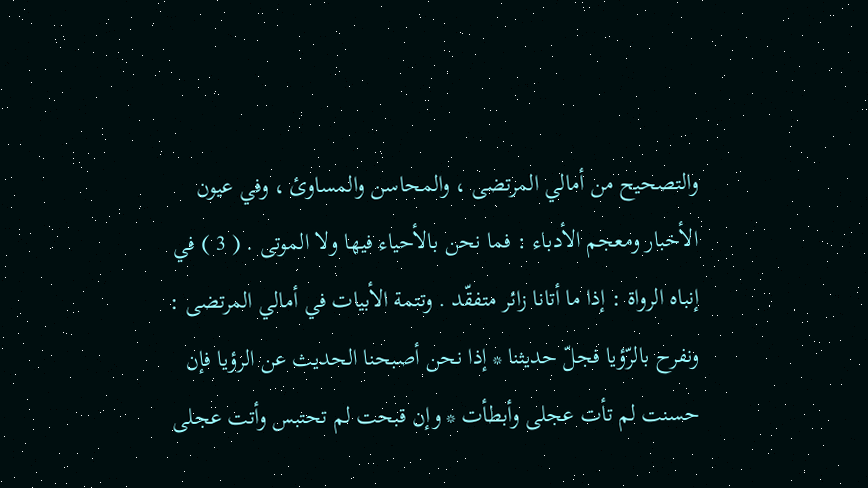والتصحيح من أمالي المرتضى ، والمحاسن والمساوئ ، وفي عيون الأخبار ومعجم الأدباء : فما نحن بالأحياء فيها ولا الموتى . ( 3 ) في إنباه الرواة : إذا ما أتانا زائر متفقّد . وتتمة الأبيات في أمالي المرتضى : ونفرح بالرّؤيا فجلّ حديثنا * إذا نحن أصبحنا الحديث عن الرؤيا فإن حسنت لم تأت عجلى وأبطأت * وإن قبحت لم تحتبس وأتت عجلى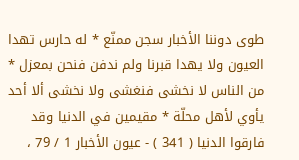طوى دوننا الأخبار سجن ممنّع * له حارس تهدا العيون ولا يهدا قبرنا ولم ندفن فنحن بمعزل * من الناس لا نخشى فنغشى ولا نخشى ألا أحد يأوي لأهل محلّة * مقيمين في الدنيا وقد فارقوا الدنيا ( 341 ) - عيون الأخبار 1 / 79 ،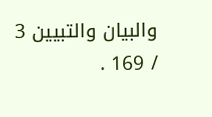والبيان والتبيين 3 / 169 .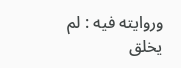وروايته فيه : لم يخلق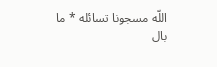اللّه مسجونا تسائله * ما بال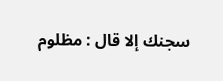سجنك إلا قال : مظلوم